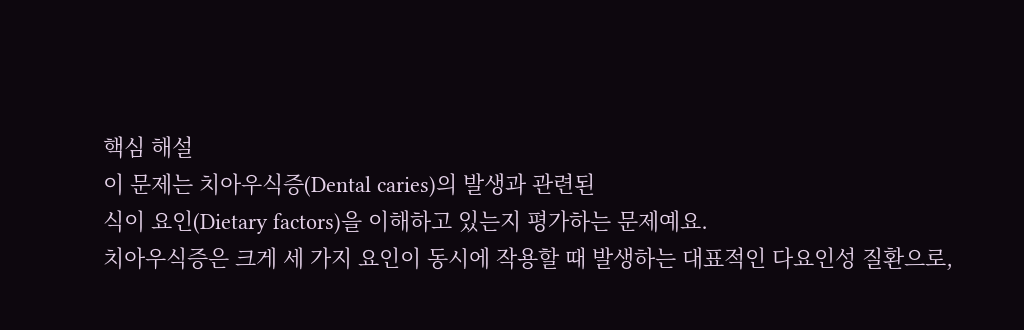핵심 해설
이 문제는 치아우식증(Dental caries)의 발생과 관련된
식이 요인(Dietary factors)을 이해하고 있는지 평가하는 문제예요.
치아우식증은 크게 세 가지 요인이 동시에 작용할 때 발생하는 대표적인 다요인성 질환으로,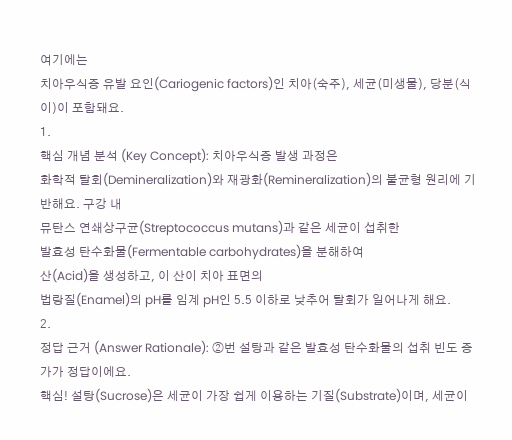여기에는
치아우식증 유발 요인(Cariogenic factors)인 치아(숙주), 세균(미생물), 당분(식이)이 포함돼요.
1.
핵심 개념 분석 (Key Concept): 치아우식증 발생 과정은
화학적 탈회(Demineralization)와 재광화(Remineralization)의 불균형 원리에 기반해요. 구강 내
뮤탄스 연쇄상구균(Streptococcus mutans)과 같은 세균이 섭취한
발효성 탄수화물(Fermentable carbohydrates)을 분해하여
산(Acid)을 생성하고, 이 산이 치아 표면의
법랑질(Enamel)의 pH를 임계 pH인 5.5 이하로 낮추어 탈회가 일어나게 해요.
2.
정답 근거 (Answer Rationale): ②번 설탕과 같은 발효성 탄수화물의 섭취 빈도 증가가 정답이에요.
핵심! 설탕(Sucrose)은 세균이 가장 쉽게 이용하는 기질(Substrate)이며, 세균이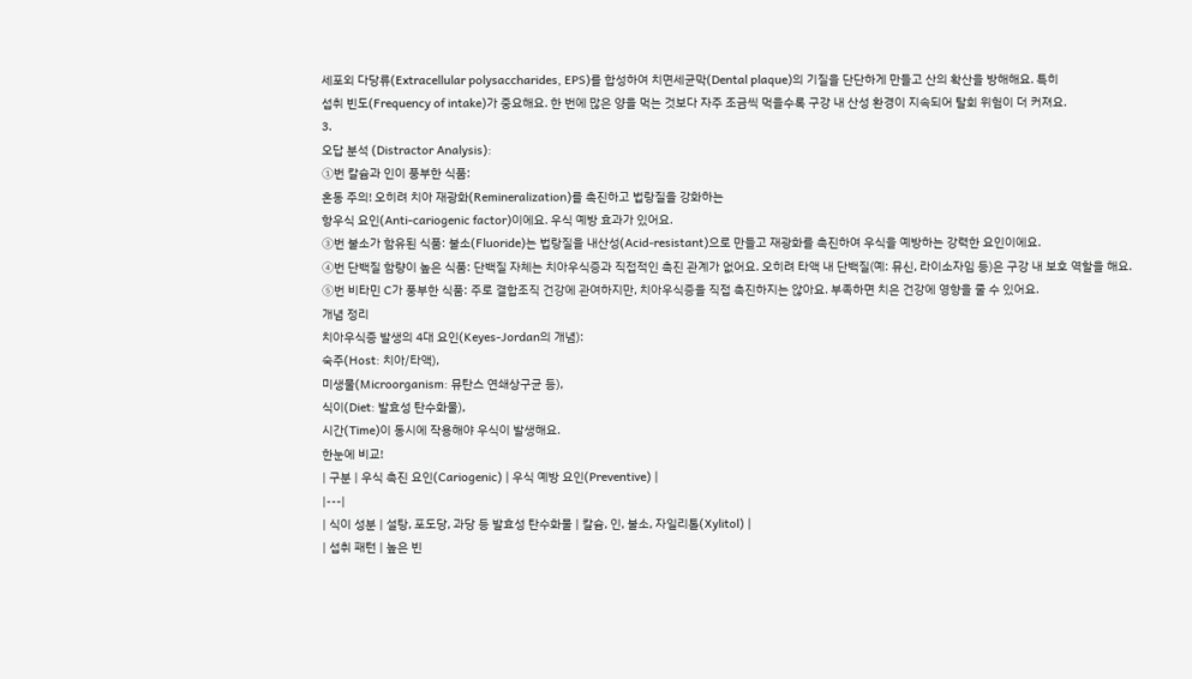세포외 다당류(Extracellular polysaccharides, EPS)를 합성하여 치면세균막(Dental plaque)의 기질을 단단하게 만들고 산의 확산을 방해해요. 특히
섭취 빈도(Frequency of intake)가 중요해요. 한 번에 많은 양을 먹는 것보다 자주 조금씩 먹을수록 구강 내 산성 환경이 지속되어 탈회 위험이 더 커져요.
3.
오답 분석 (Distractor Analysis):
①번 칼슘과 인이 풍부한 식품:
혼동 주의! 오히려 치아 재광화(Remineralization)를 촉진하고 법랑질을 강화하는
항우식 요인(Anti-cariogenic factor)이에요. 우식 예방 효과가 있어요.
③번 불소가 함유된 식품: 불소(Fluoride)는 법랑질을 내산성(Acid-resistant)으로 만들고 재광화를 촉진하여 우식을 예방하는 강력한 요인이에요.
④번 단백질 함량이 높은 식품: 단백질 자체는 치아우식증과 직접적인 촉진 관계가 없어요. 오히려 타액 내 단백질(예: 뮤신, 라이소자임 등)은 구강 내 보호 역할을 해요.
⑤번 비타민 C가 풍부한 식품: 주로 결합조직 건강에 관여하지만, 치아우식증을 직접 촉진하지는 않아요. 부족하면 치은 건강에 영향을 줄 수 있어요.
개념 정리
치아우식증 발생의 4대 요인(Keyes-Jordan의 개념):
숙주(Host: 치아/타액),
미생물(Microorganism: 뮤탄스 연쇄상구균 등),
식이(Diet: 발효성 탄수화물),
시간(Time)이 동시에 작용해야 우식이 발생해요.
한눈에 비교!
| 구분 | 우식 촉진 요인(Cariogenic) | 우식 예방 요인(Preventive) |
|---|
| 식이 성분 | 설탕, 포도당, 과당 등 발효성 탄수화물 | 칼슘, 인, 불소, 자일리톨(Xylitol) |
| 섭취 패턴 | 높은 빈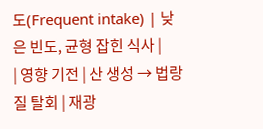도(Frequent intake) | 낮은 빈도, 균형 잡힌 식사 |
| 영향 기전 | 산 생성 → 법랑질 탈회 | 재광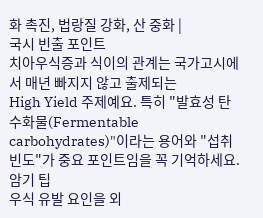화 촉진, 법랑질 강화, 산 중화 |
국시 빈출 포인트
치아우식증과 식이의 관계는 국가고시에서 매년 빠지지 않고 출제되는
High Yield 주제예요. 특히 "발효성 탄수화물(Fermentable carbohydrates)"이라는 용어와 "섭취 빈도"가 중요 포인트임을 꼭 기억하세요.
암기 팁
우식 유발 요인을 외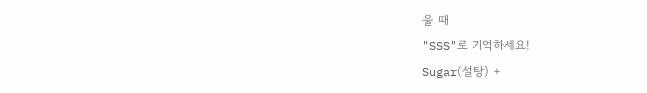울 때
"SSS"로 기억하세요!
Sugar(설탕) +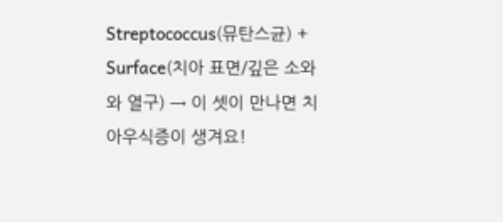Streptococcus(뮤탄스균) +
Surface(치아 표면/깊은 소와와 열구) → 이 셋이 만나면 치아우식증이 생겨요!